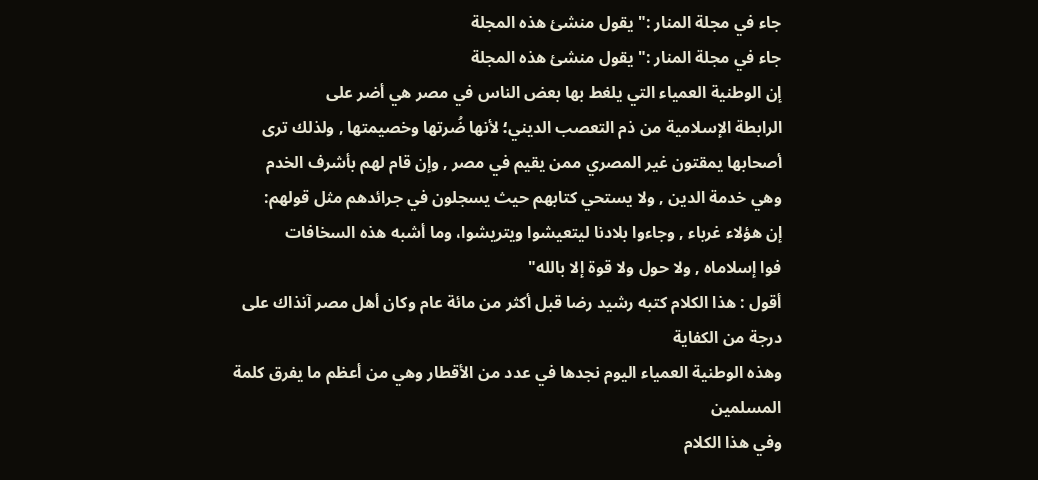جاء في مجلة المنار :" يقول منشئ هذه المجلة
جاء في مجلة المنار :" يقول منشئ هذه المجلة
إن الوطنية العمياء التي يلغط بها بعض الناس في مصر هي أضر على
الرابطة الإسلامية من ذم التعصب الديني؛ لأنها ضُرتها وخصيمتها , ولذلك ترى
أصحابها يمقتون غير المصري ممن يقيم في مصر , وإن قام لهم بأشرف الخدم
وهي خدمة الدين , ولا يستحي كتابهم حيث يسجلون في جرائدهم مثل قولهم:
إن هؤلاء غرباء , وجاءوا بلادنا ليتعيشوا ويتريشوا، وما أشبه هذه السخافات
فوا إسلاماه , ولا حول ولا قوة إلا بالله"
أقول : هذا الكلام كتبه رشيد رضا قبل أكثر من مائة عام وكان أهل مصر آنذاك على درجة من الكفاية
وهذه الوطنية العمياء اليوم نجدها في عدد من الأقطار وهي من أعظم ما يفرق كلمة المسلمين
وفي هذا الكلام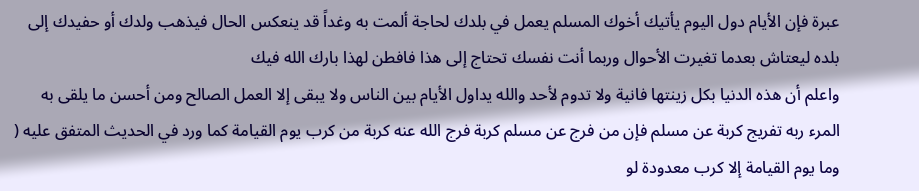عبرة فإن الأيام دول اليوم يأتيك أخوك المسلم يعمل في بلدك لحاجة ألمت به وغداً قد ينعكس الحال فيذهب ولدك أو حفيدك إلى بلده ليعتاش بعدما تغيرت الأحوال وربما أنت نفسك تحتاج إلى هذا فافطن لهذا بارك الله فيك
واعلم أن هذه الدنيا بكل زينتها فانية ولا تدوم لأحد والله يداول الأيام بين الناس ولا يبقى إلا العمل الصالح ومن أحسن ما يلقى به المرء ربه تفريج كربة عن مسلم فإن من فرج عن مسلم كربة فرج الله عنه كربة من كرب يوم القيامة كما ورد في الحديث المتفق عليه ( وما يوم القيامة إلا كرب معدودة لو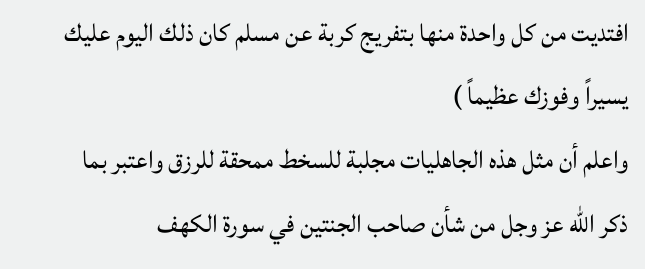افتديت من كل واحدة منها بتفريج كربة عن مسلم كان ذلك اليوم عليك يسيراً وفوزك عظيماً )
واعلم أن مثل هذه الجاهليات مجلبة للسخط ممحقة للرزق واعتبر بما ذكر الله عز وجل من شأن صاحب الجنتين في سورة الكهف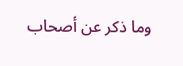وما ذكر عن أصحاب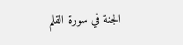الجنة في سورة القلم